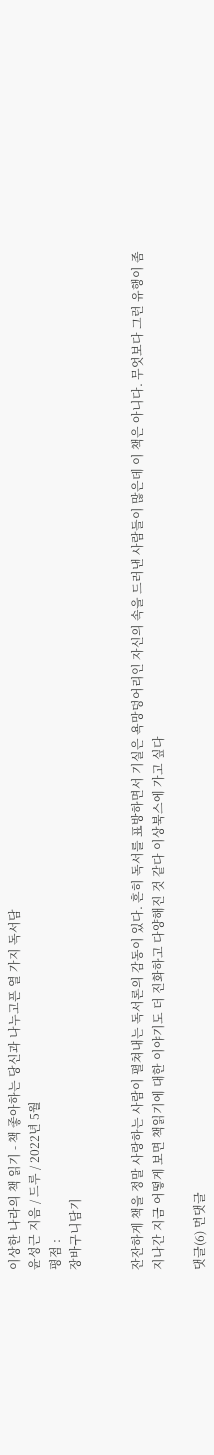이상한 나라의 책 읽기 - 책 좋아하는 당신과 나누고픈 열 가지 독서담
윤성근 지음 / 드루 / 2022년 5월
평점 :
장바구니담기


잔잔하게 책을 정말 사랑하는 사람이 펼쳐내는 독서론의 감동이 있다. 흔히 독서를 표방하면서 기실은 욕망덩어리인 자신의 속을 드러낸 사람들이 많은데 이 책은 아니다. 무엇보다 그런 유행이 좀 지나간 지금 어떻게 보면 책읽기에 대한 이야기도 더 진화하고 다양해진 것 같다 이상북스에 가고 싶다

댓글(6) 먼댓글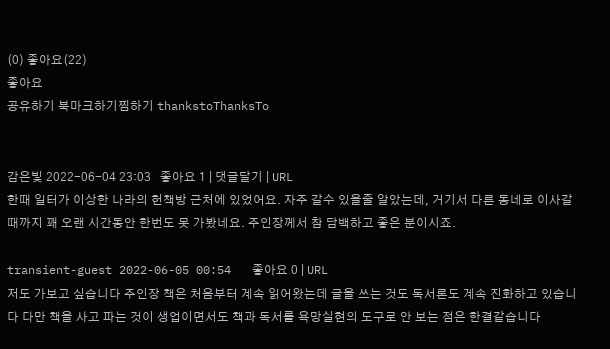(0) 좋아요(22)
좋아요
공유하기 북마크하기찜하기 thankstoThanksTo


감은빛 2022-06-04 23:03   좋아요 1 | 댓글달기 | URL
한때 일터가 이상한 나라의 헌책방 근처에 있었어요. 자주 갈수 있을줄 알았는데, 거기서 다른 동네로 이사갈 때까지 꽤 오랜 시간동안 한번도 못 가봤네요. 주인장께서 참 담백하고 좋은 분이시죠.

transient-guest 2022-06-05 00:54   좋아요 0 | URL
저도 가보고 싶습니다 주인장 책은 처음부터 계속 읽어왔는데 글을 쓰는 것도 독서론도 계속 진화하고 있습니다 다만 책을 사고 파는 것이 생업이면서도 책과 독서를 욕망실현의 도구로 안 보는 점은 한결같습니다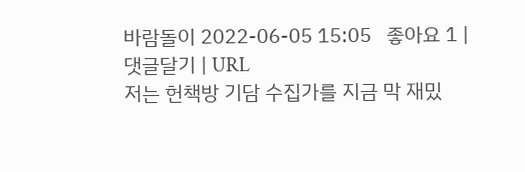바람돌이 2022-06-05 15:05   좋아요 1 | 댓글달기 | URL
저는 헌책방 기담 수집가를 지금 막 재밌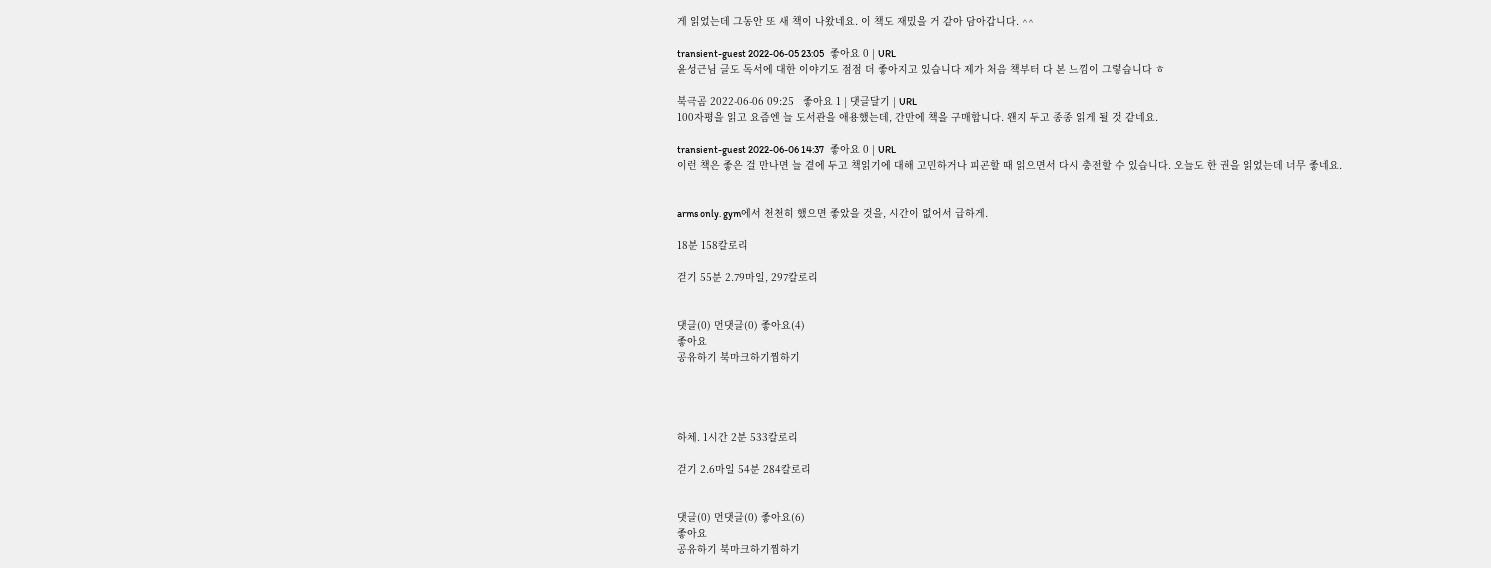게 읽었는데 그동안 또 새 책이 나왔네요. 이 책도 재밌을 거 같아 담아갑니다. ^^

transient-guest 2022-06-05 23:05   좋아요 0 | URL
윤성근님 글도 독서에 대한 이야기도 점점 더 좋아지고 있습니다 제가 처음 책부터 다 본 느낌이 그렇습니다 ㅎ

북극곰 2022-06-06 09:25   좋아요 1 | 댓글달기 | URL
100자평을 읽고 요즘엔 늘 도서관을 애용했는데, 간만에 책을 구매합니다. 왠지 두고 종종 읽게 될 것 같네요.

transient-guest 2022-06-06 14:37   좋아요 0 | URL
이런 책은 좋은 걸 만나면 늘 곁에 두고 책읽기에 대해 고민하거나 피곤할 때 읽으면서 다시 충전할 수 있습니다. 오늘도 한 권을 읽었는데 너무 좋네요.


arms only. gym에서 천천히 했으면 좋았을 것을, 시간이 없어서 급하게.

18분 158칼로리

걷기 55분 2.79마일, 297칼로리


댓글(0) 먼댓글(0) 좋아요(4)
좋아요
공유하기 북마크하기찜하기




하체. 1시간 2분 533칼로리

걷기 2.6마일 54분 284칼로리


댓글(0) 먼댓글(0) 좋아요(6)
좋아요
공유하기 북마크하기찜하기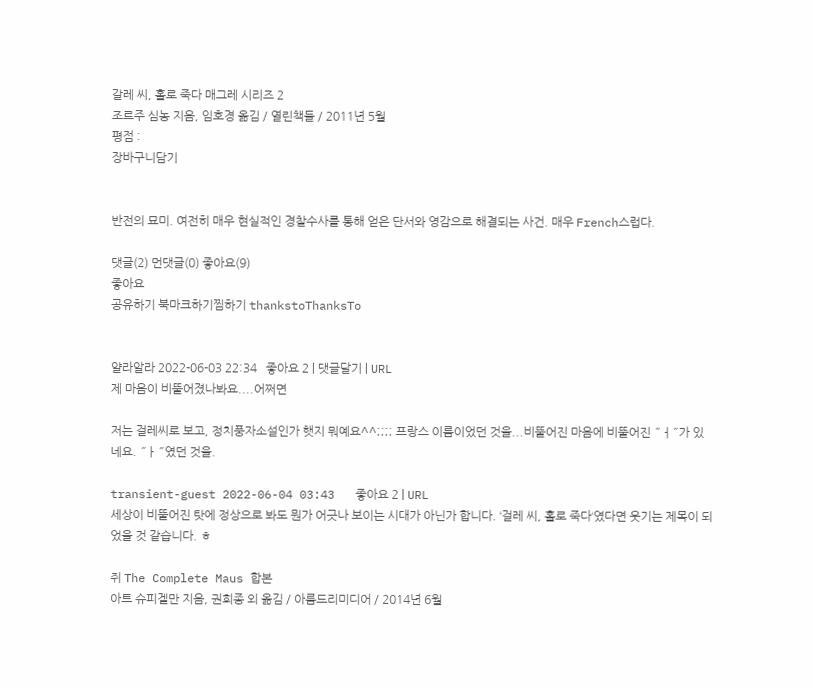갈레 씨, 홀로 죽다 매그레 시리즈 2
조르주 심농 지음, 임호경 옮김 / 열린책들 / 2011년 5월
평점 :
장바구니담기


반전의 묘미. 여전히 매우 현실적인 경찰수사를 통해 얻은 단서와 영감으로 해결되는 사건. 매우 French스럽다.

댓글(2) 먼댓글(0) 좋아요(9)
좋아요
공유하기 북마크하기찜하기 thankstoThanksTo


얄라알라 2022-06-03 22:34   좋아요 2 | 댓글달기 | URL
제 마음이 비뚤어졌나봐요....어쩌면

저는 걸레씨로 보고, 정치풍자소설인가 햇지 뭐예요^^;;;; 프랑스 이름이었던 것을...비뚤어진 마음에 비뚤어진 ˝ㅓ˝가 있네요. ˝ㅏ˝였던 것을.

transient-guest 2022-06-04 03:43   좋아요 2 | URL
세상이 비뚤어진 탓에 정상으로 봐도 뭔가 어긋나 보이는 시대가 아닌가 합니다. ‘걸레 씨, 홀로 죽다‘였다면 웃기는 제목이 되었을 것 같습니다. ㅎ

쥐 The Complete Maus 합본
아트 슈피겔만 지음, 권희종 외 옮김 / 아름드리미디어 / 2014년 6월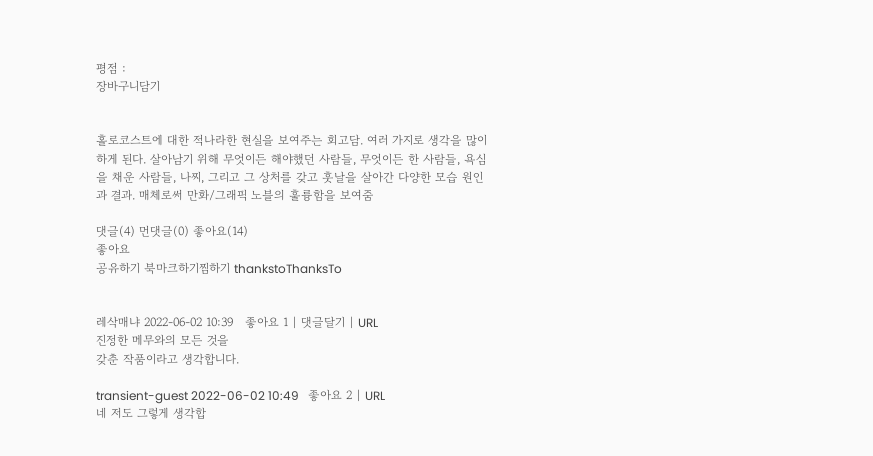평점 :
장바구니담기


홀로코스트에 대한 적나라한 현실을 보여주는 회고담. 여러 가지로 생각을 많이 하게 된다. 살아남기 위해 무엇이든 해야했던 사람들, 무엇이든 한 사람들, 욕심을 채운 사람들, 나찌, 그리고 그 상처를 갖고 훗날을 살아간 다양한 모습 원인과 결과. 매체로써 만화/그래픽 노블의 훌륭함을 보여줌

댓글(4) 먼댓글(0) 좋아요(14)
좋아요
공유하기 북마크하기찜하기 thankstoThanksTo


레삭매냐 2022-06-02 10:39   좋아요 1 | 댓글달기 | URL
진정한 메무와의 모든 것을
갖춘 작품이라고 생각합니다.

transient-guest 2022-06-02 10:49   좋아요 2 | URL
네 저도 그렇게 생각합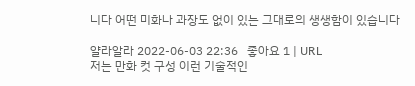니다 어떤 미화나 과장도 없이 있는 그대로의 생생함이 있습니다

얄라알라 2022-06-03 22:36   좋아요 1 | URL
저는 만화 컷 구성 이런 기술적인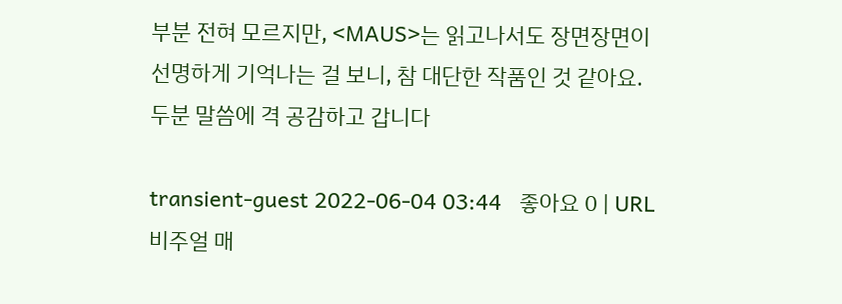부분 전혀 모르지만, <MAUS>는 읽고나서도 장면장면이 선명하게 기억나는 걸 보니, 참 대단한 작품인 것 같아요. 두분 말씀에 격 공감하고 갑니다

transient-guest 2022-06-04 03:44   좋아요 0 | URL
비주얼 매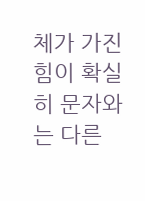체가 가진 힘이 확실히 문자와는 다른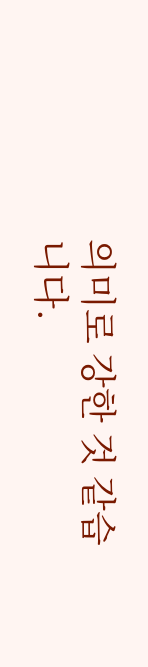의미로 강한 것 같습니다.